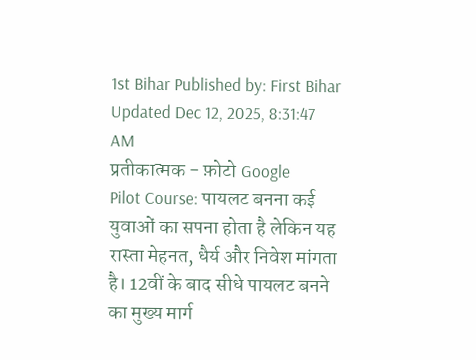1st Bihar Published by: First Bihar Updated Dec 12, 2025, 8:31:47 AM
प्रतीकात्मक - फ़ोटो Google
Pilot Course: पायलट बनना कई युवाओं का सपना होता है लेकिन यह रास्ता मेहनत, धैर्य और निवेश मांगता है। 12वीं के बाद सीधे पायलट बनने का मुख्य मार्ग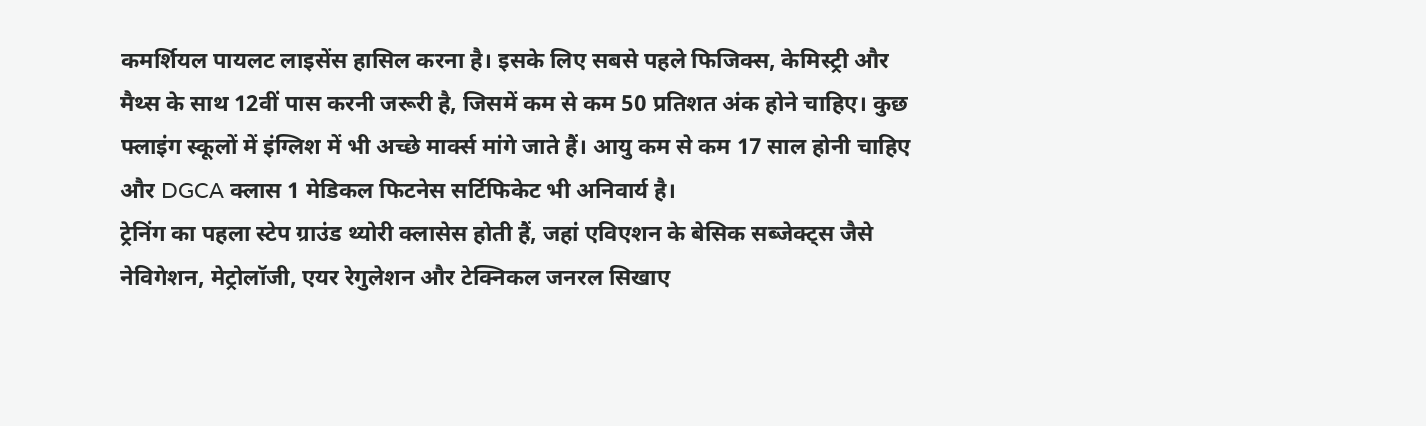कमर्शियल पायलट लाइसेंस हासिल करना है। इसके लिए सबसे पहले फिजिक्स, केमिस्ट्री और मैथ्स के साथ 12वीं पास करनी जरूरी है, जिसमें कम से कम 50 प्रतिशत अंक होने चाहिए। कुछ फ्लाइंग स्कूलों में इंग्लिश में भी अच्छे मार्क्स मांगे जाते हैं। आयु कम से कम 17 साल होनी चाहिए और DGCA क्लास 1 मेडिकल फिटनेस सर्टिफिकेट भी अनिवार्य है।
ट्रेनिंग का पहला स्टेप ग्राउंड थ्योरी क्लासेस होती हैं, जहां एविएशन के बेसिक सब्जेक्ट्स जैसे नेविगेशन, मेट्रोलॉजी, एयर रेगुलेशन और टेक्निकल जनरल सिखाए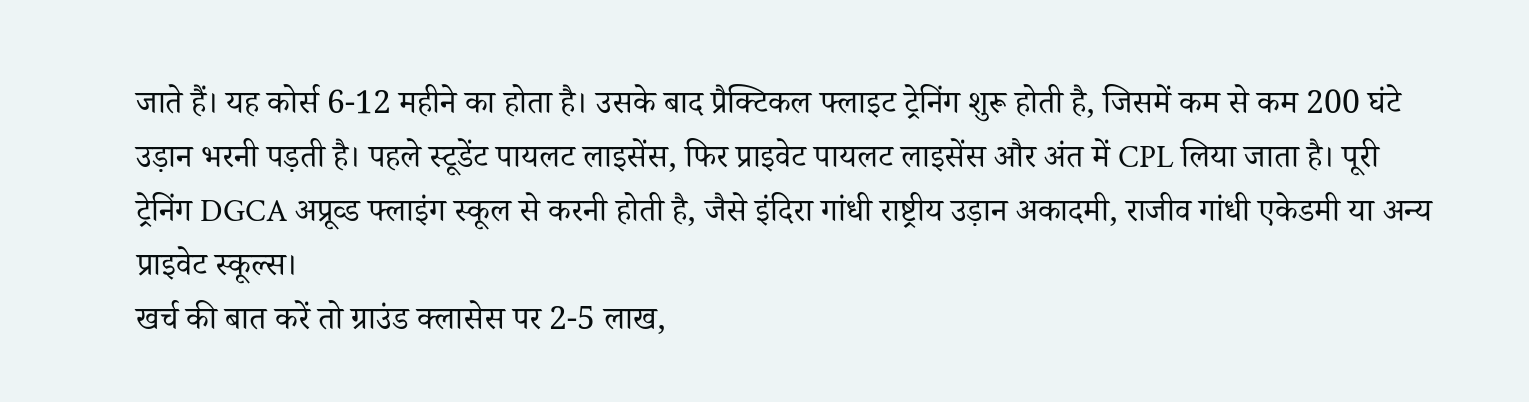जाते हैं। यह कोर्स 6-12 महीने का होता है। उसके बाद प्रैक्टिकल फ्लाइट ट्रेनिंग शुरू होती है, जिसमें कम से कम 200 घंटे उड़ान भरनी पड़ती है। पहले स्टूडेंट पायलट लाइसेंस, फिर प्राइवेट पायलट लाइसेंस और अंत में CPL लिया जाता है। पूरी ट्रेनिंग DGCA अप्रूव्ड फ्लाइंग स्कूल से करनी होती है, जैसे इंदिरा गांधी राष्ट्रीय उड़ान अकादमी, राजीव गांधी एकेडमी या अन्य प्राइवेट स्कूल्स।
खर्च की बात करें तो ग्राउंड क्लासेस पर 2-5 लाख,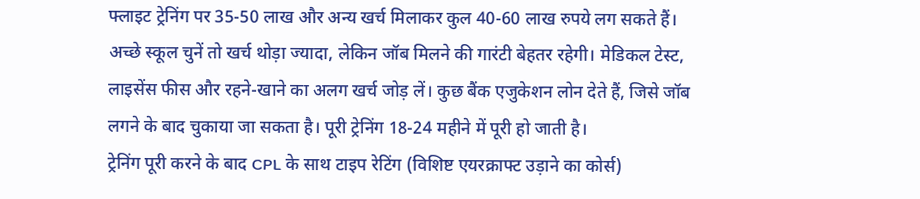फ्लाइट ट्रेनिंग पर 35-50 लाख और अन्य खर्च मिलाकर कुल 40-60 लाख रुपये लग सकते हैं। अच्छे स्कूल चुनें तो खर्च थोड़ा ज्यादा, लेकिन जॉब मिलने की गारंटी बेहतर रहेगी। मेडिकल टेस्ट, लाइसेंस फीस और रहने-खाने का अलग खर्च जोड़ लें। कुछ बैंक एजुकेशन लोन देते हैं, जिसे जॉब लगने के बाद चुकाया जा सकता है। पूरी ट्रेनिंग 18-24 महीने में पूरी हो जाती है।
ट्रेनिंग पूरी करने के बाद CPL के साथ टाइप रेटिंग (विशिष्ट एयरक्राफ्ट उड़ाने का कोर्स)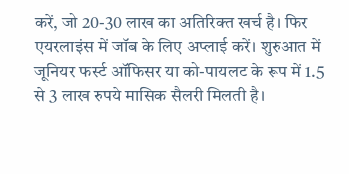करें, जो 20-30 लाख का अतिरिक्त खर्च है। फिर एयरलाइंस में जॉब के लिए अप्लाई करें। शुरुआत में जूनियर फर्स्ट ऑफिसर या को-पायलट के रूप में 1.5 से 3 लाख रुपये मासिक सैलरी मिलती है।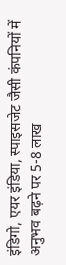इंडिगो, एयर इंडिया, स्पाइसजेट जैसी कंपनियों में अनुभव बढ़ने पर 5-8 लाख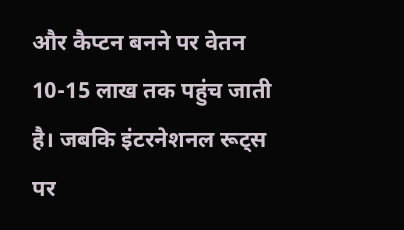और कैप्टन बनने पर वेतन 10-15 लाख तक पहुंच जाती है। जबकि इंटरनेशनल रूट्स पर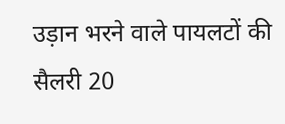उड़ान भरने वाले पायलटों की सैलरी 20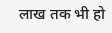लाख तक भी हो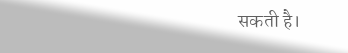सकती है।